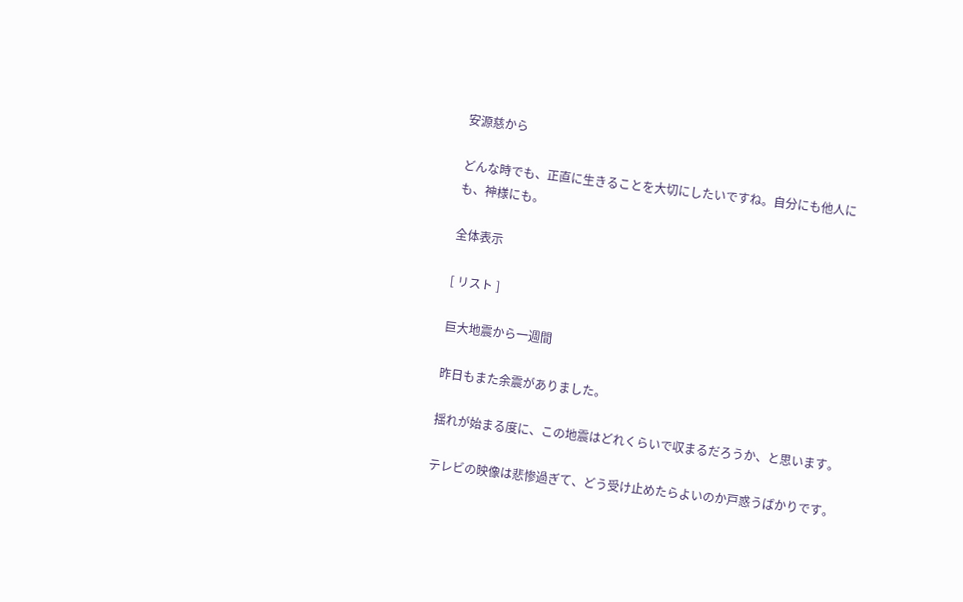安源慈から

どんな時でも、正直に生きることを大切にしたいですね。自分にも他人にも、神様にも。

全体表示

[ リスト ]

巨大地震から一週間

昨日もまた余震がありました。

揺れが始まる度に、この地震はどれくらいで収まるだろうか、と思います。

テレビの映像は悲惨過ぎて、どう受け止めたらよいのか戸惑うばかりです。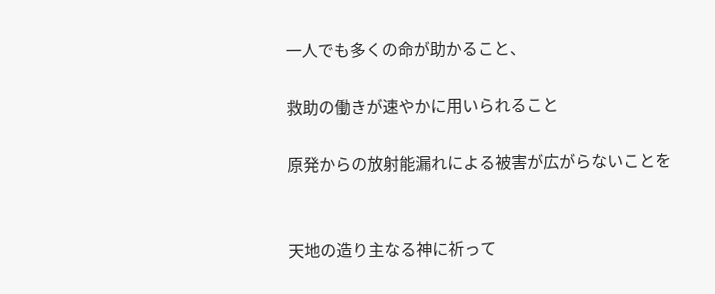一人でも多くの命が助かること、

救助の働きが速やかに用いられること

原発からの放射能漏れによる被害が広がらないことを


天地の造り主なる神に祈って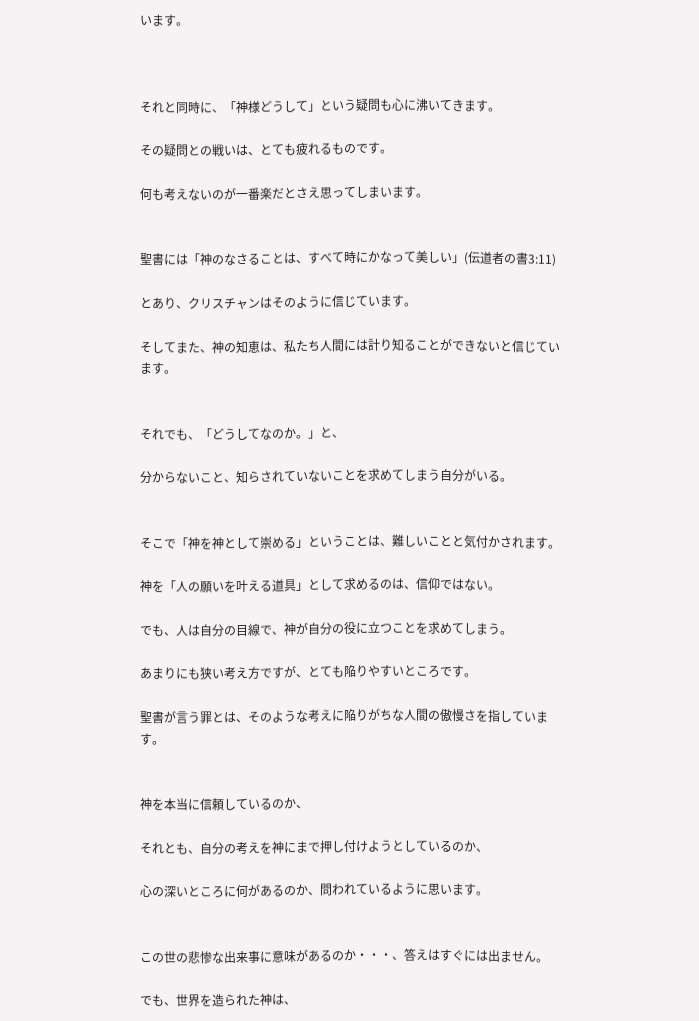います。



それと同時に、「神様どうして」という疑問も心に沸いてきます。

その疑問との戦いは、とても疲れるものです。

何も考えないのが一番楽だとさえ思ってしまいます。


聖書には「神のなさることは、すべて時にかなって美しい」(伝道者の書3:11)

とあり、クリスチャンはそのように信じています。

そしてまた、神の知恵は、私たち人間には計り知ることができないと信じています。


それでも、「どうしてなのか。」と、

分からないこと、知らされていないことを求めてしまう自分がいる。


そこで「神を神として崇める」ということは、難しいことと気付かされます。

神を「人の願いを叶える道具」として求めるのは、信仰ではない。

でも、人は自分の目線で、神が自分の役に立つことを求めてしまう。

あまりにも狭い考え方ですが、とても陥りやすいところです。

聖書が言う罪とは、そのような考えに陥りがちな人間の傲慢さを指しています。


神を本当に信頼しているのか、

それとも、自分の考えを神にまで押し付けようとしているのか、

心の深いところに何があるのか、問われているように思います。


この世の悲惨な出来事に意味があるのか・・・、答えはすぐには出ません。

でも、世界を造られた神は、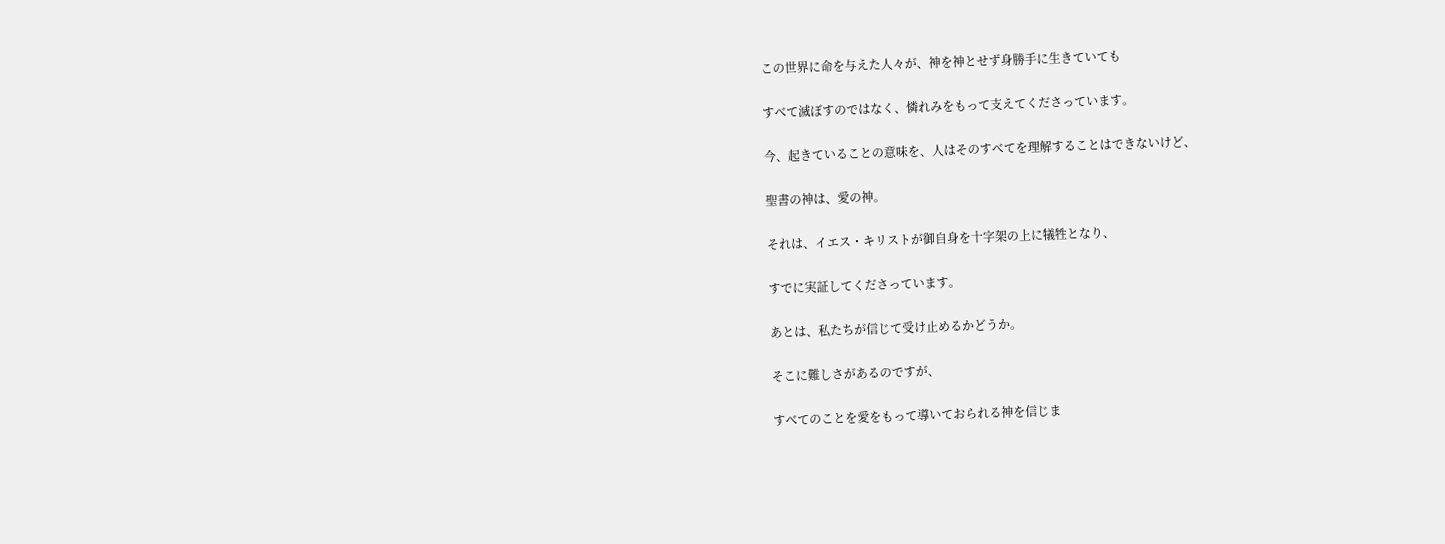この世界に命を与えた人々が、神を神とせず身勝手に生きていても

すべて滅ぼすのではなく、憐れみをもって支えてくださっています。

今、起きていることの意味を、人はそのすべてを理解することはできないけど、

聖書の神は、愛の神。

それは、イエス・キリストが御自身を十字架の上に犠牲となり、

すでに実証してくださっています。

あとは、私たちが信じて受け止めるかどうか。

そこに難しさがあるのですが、

すべてのことを愛をもって導いておられる神を信じま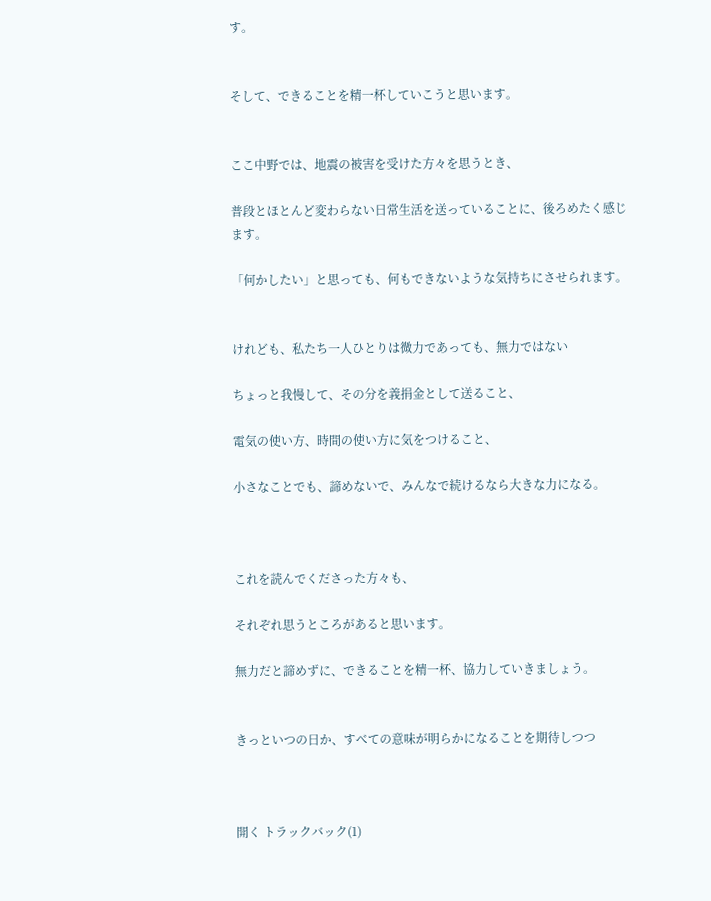す。


そして、できることを精一杯していこうと思います。


ここ中野では、地震の被害を受けた方々を思うとき、

普段とほとんど変わらない日常生活を送っていることに、後ろめたく感じます。

「何かしたい」と思っても、何もできないような気持ちにさせられます。


けれども、私たち一人ひとりは微力であっても、無力ではない

ちょっと我慢して、その分を義捐金として送ること、

電気の使い方、時間の使い方に気をつけること、

小さなことでも、諦めないで、みんなで続けるなら大きな力になる。



これを読んでくださった方々も、

それぞれ思うところがあると思います。

無力だと諦めずに、できることを精一杯、協力していきましょう。


きっといつの日か、すべての意味が明らかになることを期待しつつ



開く トラックバック(1)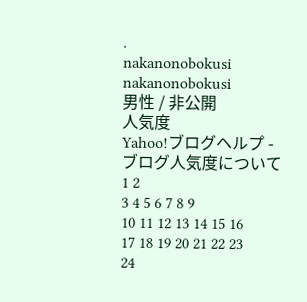.
nakanonobokusi
nakanonobokusi
男性 / 非公開
人気度
Yahoo!ブログヘルプ - ブログ人気度について
1 2
3 4 5 6 7 8 9
10 11 12 13 14 15 16
17 18 19 20 21 22 23
24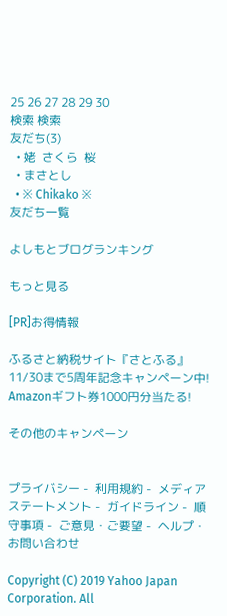25 26 27 28 29 30
検索 検索
友だち(3)
  • 姥  さくら  桜
  • まさとし
  • ※ Chikako ※
友だち一覧

よしもとブログランキング

もっと見る

[PR]お得情報

ふるさと納税サイト『さとふる』
11/30まで5周年記念キャンペーン中!
Amazonギフト券1000円分当たる!

その他のキャンペーン


プライバシー -  利用規約 -  メディアステートメント -  ガイドライン -  順守事項 -  ご意見・ご要望 -  ヘルプ・お問い合わせ

Copyright (C) 2019 Yahoo Japan Corporation. All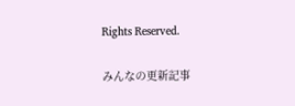Rights Reserved.

みんなの更新記事